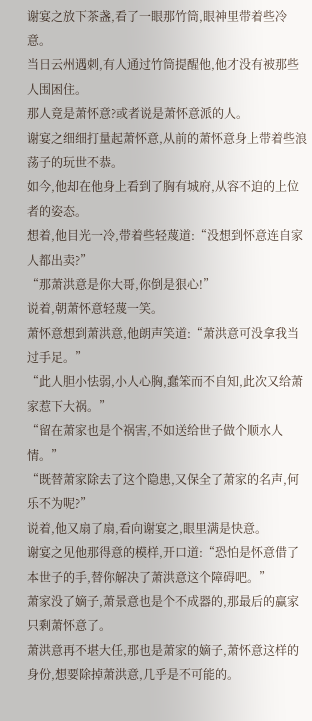谢宴之放下茶盏,看了一眼那竹筒,眼神里带着些冷意。
当日云州遇刺,有人通过竹筒提醒他,他才没有被那些人围困住。
那人竟是萧怀意?或者说是萧怀意派的人。
谢宴之细细打量起萧怀意,从前的萧怀意身上带着些浪荡子的玩世不恭。
如今,他却在他身上看到了胸有城府,从容不迫的上位者的姿态。
想着,他目光一冷,带着些轻蔑道:“没想到怀意连自家人都出卖?”
“那萧洪意是你大哥,你倒是狠心!”
说着,朝萧怀意轻蔑一笑。
萧怀意想到萧洪意,他朗声笑道:“萧洪意可没拿我当过手足。”
“此人胆小怯弱,小人心胸,蠢笨而不自知,此次又给萧家惹下大祸。”
“留在萧家也是个祸害,不如送给世子做个顺水人情。”
“既替萧家除去了这个隐患,又保全了萧家的名声,何乐不为呢?”
说着,他又扇了扇,看向谢宴之,眼里满是快意。
谢宴之见他那得意的模样,开口道:“恐怕是怀意借了本世子的手,替你解决了萧洪意这个障碍吧。”
萧家没了嫡子,萧景意也是个不成器的,那最后的赢家只剩萧怀意了。
萧洪意再不堪大任,那也是萧家的嫡子,萧怀意这样的身份,想要除掉萧洪意,几乎是不可能的。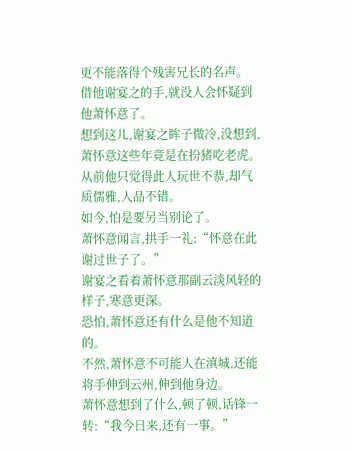更不能落得个残害兄长的名声。
借他谢宴之的手,就没人会怀疑到他萧怀意了。
想到这儿,谢宴之眸子微冷,没想到,萧怀意这些年竟是在扮猪吃老虎。
从前他只觉得此人玩世不恭,却气质儒雅,人品不错。
如今,怕是要另当别论了。
萧怀意闻言,拱手一礼:“怀意在此谢过世子了。”
谢宴之看着萧怀意那副云淡风轻的样子,寒意更深。
恐怕,萧怀意还有什么是他不知道的。
不然,萧怀意不可能人在滇城,还能将手伸到云州,伸到他身边。
萧怀意想到了什么,顿了顿,话锋一转:“我今日来,还有一事。”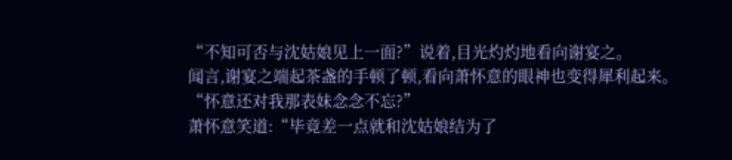“不知可否与沈姑娘见上一面?”说着,目光灼灼地看向谢宴之。
闻言,谢宴之端起茶盏的手顿了顿,看向萧怀意的眼神也变得犀利起来。
“怀意还对我那表妹念念不忘?”
萧怀意笑道:“毕竟差一点就和沈姑娘结为了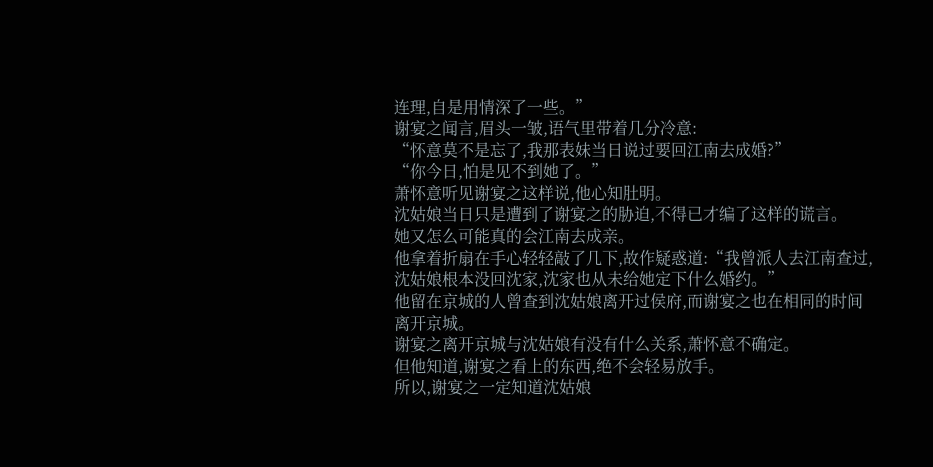连理,自是用情深了一些。”
谢宴之闻言,眉头一皱,语气里带着几分冷意:
“怀意莫不是忘了,我那表妹当日说过要回江南去成婚?”
“你今日,怕是见不到她了。”
萧怀意听见谢宴之这样说,他心知肚明。
沈姑娘当日只是遭到了谢宴之的胁迫,不得已才编了这样的谎言。
她又怎么可能真的会江南去成亲。
他拿着折扇在手心轻轻敲了几下,故作疑惑道:“我曾派人去江南查过,沈姑娘根本没回沈家,沈家也从未给她定下什么婚约。”
他留在京城的人曾查到沈姑娘离开过侯府,而谢宴之也在相同的时间离开京城。
谢宴之离开京城与沈姑娘有没有什么关系,萧怀意不确定。
但他知道,谢宴之看上的东西,绝不会轻易放手。
所以,谢宴之一定知道沈姑娘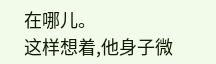在哪儿。
这样想着,他身子微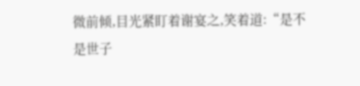微前倾,目光紧盯着谢宴之,笑着道:“是不是世子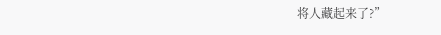将人藏起来了?”